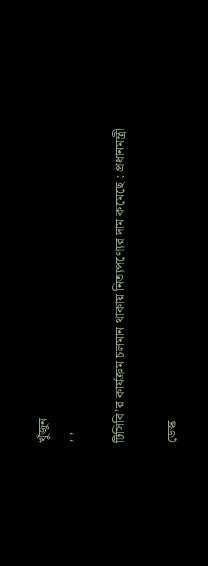খুঁজুন
, ,

টিসিবি’র কার্যক্রম চলমান থাকায় নিত্যপণ্যের দাম কমেছে : প্রধানমন্ত্রী

ডেস্ক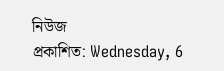নিউজ
প্রকাশিত: Wednesday, 6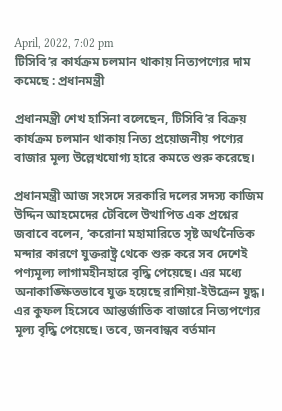April, 2022, 7:02 pm
টিসিবি’র কার্যক্রম চলমান থাকায় নিত্যপণ্যের দাম কমেছে : প্রধানমন্ত্রী

প্রধানমন্ত্রী শেখ হাসিনা বলেছেন, টিসিবি’র বিক্রয় কার্যক্রম চলমান থাকায় নিত্য প্রয়োজনীয় পণ্যের বাজার মূল্য উল্লেখযোগ্য হারে কমতে শুরু করেছে।

প্রধানমন্ত্রী আজ সংসদে সরকারি দলের সদস্য কাজিম উদ্দিন আহমেদের টেবিলে উত্থাপিত এক প্রশ্নের জবাবে বলেন, ‘করোনা মহামারিতে সৃষ্ট অর্থনৈতিক মন্দার কারণে যুক্তরাষ্ট্র থেকে শুরু করে সব দেশেই পণ্যমূল্য লাগামহীনহারে বৃদ্ধি পেয়েছে। এর মধ্যে অনাকাঙ্ক্ষিতভাবে যুক্ত হয়েছে রাশিয়া-ইউক্রেন যুদ্ধ। এর কুফল হিসেবে আন্তর্জাতিক বাজারে নিত্যপণ্যের মূল্য বৃদ্ধি পেয়েছে। তবে, জনবান্ধব বর্তমান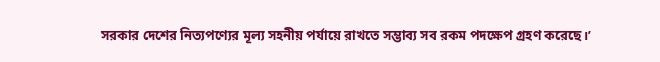সরকার দেশের নিত্যপণ্যের মূল্য সহনীয় পর্যায়ে রাখতে সম্ভাব্য সব রকম পদক্ষেপ গ্রহণ করেছে।’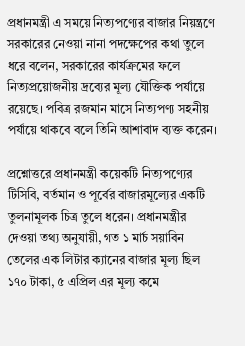প্রধানমন্ত্রী এ সময়ে নিত্যপণ্যের বাজার নিয়ন্ত্রণে সরকারের নেওয়া নানা পদক্ষেপের কথা তুলে ধরে বলেন, সরকারের কার্যক্রমের ফলে নিত্যপ্রয়োজনীয় দ্রব্যের মূল্য যৌক্তিক পর্যায়ে রয়েছে। পবিত্র রজমান মাসে নিত্যপণ্য সহনীয় পর্যায়ে থাকবে বলে তিনি আশাবাদ ব্যক্ত করেন।

প্রশ্নোত্তরে প্রধানমন্ত্রী কয়েকটি নিত্যপণ্যের টিসিবি, বর্তমান ও পূর্বের বাজারমূল্যের একটি তুলনামূলক চিত্র তুলে ধরেন। প্রধানমন্ত্রীর দেওয়া তথ্য অনুযায়ী, গত ১ মার্চ সয়াবিন তেলের এক লিটার ক্যানের বাজার মূল্য ছিল ১৭০ টাকা, ৫ এপ্রিল এর মূল্য কমে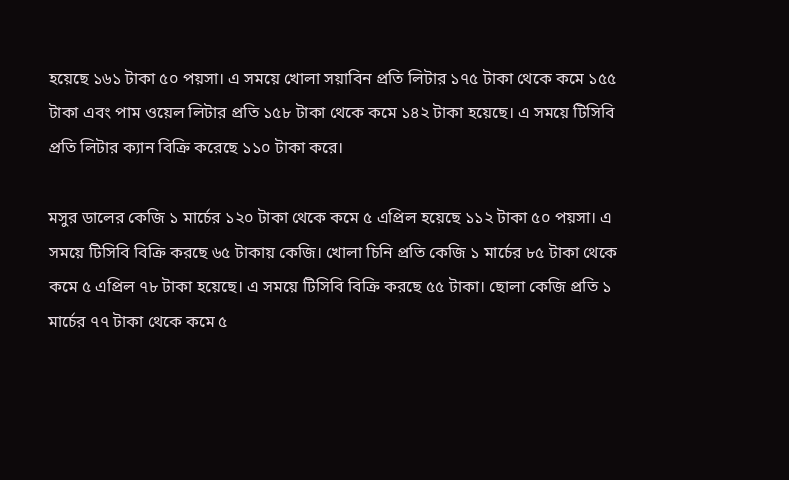হয়েছে ১৬১ টাকা ৫০ পয়সা। এ সময়ে খোলা সয়াবিন প্রতি লিটার ১৭৫ টাকা থেকে কমে ১৫৫ টাকা এবং পাম ওয়েল লিটার প্রতি ১৫৮ টাকা থেকে কমে ১৪২ টাকা হয়েছে। এ সময়ে টিসিবি প্রতি লিটার ক্যান বিক্রি করেছে ১১০ টাকা করে।

মসুর ডালের কেজি ১ মার্চের ১২০ টাকা থেকে কমে ৫ এপ্রিল হয়েছে ১১২ টাকা ৫০ পয়সা। এ সময়ে টিসিবি বিক্রি করছে ৬৫ টাকায় কেজি। খোলা চিনি প্রতি কেজি ১ মার্চের ৮৫ টাকা থেকে কমে ৫ এপ্রিল ৭৮ টাকা হয়েছে। এ সময়ে টিসিবি বিক্রি করছে ৫৫ টাকা। ছোলা কেজি প্রতি ১ মার্চের ৭৭ টাকা থেকে কমে ৫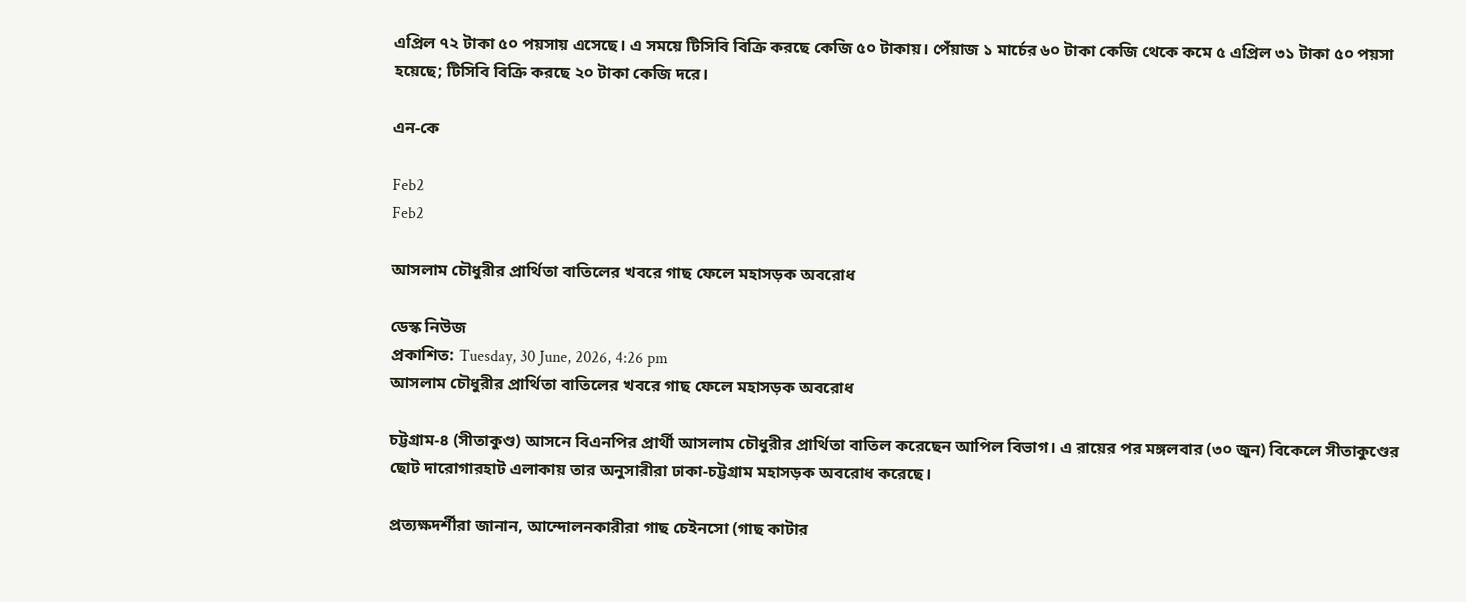এপ্রিল ৭২ টাকা ৫০ পয়সায় এসেছে। এ সময়ে টিসিবি বিক্রি করছে কেজি ৫০ টাকায়। পেঁয়াজ ১ মার্চের ৬০ টাকা কেজি থেকে কমে ৫ এপ্রিল ৩১ টাকা ৫০ পয়সা হয়েছে; টিসিবি বিক্রি করছে ২০ টাকা কেজি দরে।

এন-কে

Feb2
Feb2

আসলাম চৌধুরীর প্রার্থিতা বাতিলের খবরে গাছ ফেলে মহাসড়ক অবরোধ

ডেস্ক নিউজ
প্রকাশিত: Tuesday, 30 June, 2026, 4:26 pm
আসলাম চৌধুরীর প্রার্থিতা বাতিলের খবরে গাছ ফেলে মহাসড়ক অবরোধ

চট্টগ্রাম-৪ (সীতাকুণ্ড) আসনে বিএনপির প্রার্থী আসলাম চৌধুরীর প্রার্থিতা বাতিল করেছেন আপিল বিভাগ। এ রায়ের পর মঙ্গলবার (৩০ জুন) বিকেলে সীতাকুণ্ডের ছোট দারোগারহাট এলাকায় তার অনুসারীরা ঢাকা-চট্টগ্রাম মহাসড়ক অবরোধ করেছে।

প্রত্যক্ষদর্শীরা জানান, আন্দোলনকারীরা গাছ চেইনসো (গাছ কাটার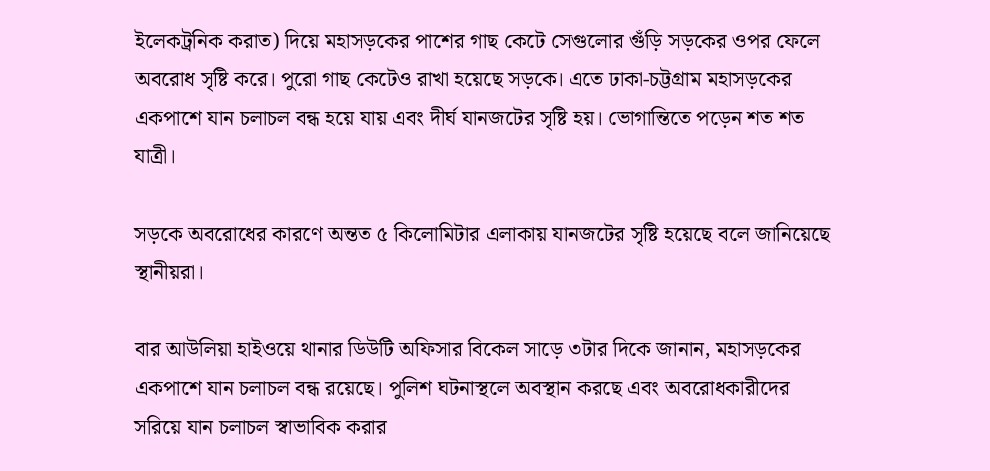ইলেকট্রনিক করাত) দিয়ে মহাসড়কের পাশের গাছ কেটে সেগুলোর গুঁড়ি সড়কের ওপর ফেলে অবরোধ সৃষ্টি করে। পুরো গাছ কেটেও রাখা হয়েছে সড়কে। এতে ঢাকা-চট্টগ্রাম মহাসড়কের একপাশে যান চলাচল বন্ধ হয়ে যায় এবং দীর্ঘ যানজটের সৃষ্টি হয়। ভোগান্তিতে পড়েন শত শত যাত্রী।

সড়কে অবরোধের কারণে অন্তত ৫ কিলোমিটার এলাকায় যানজটের সৃষ্টি হয়েছে বলে জানিয়েছে স্থানীয়রা।

বার আউলিয়া হাইওয়ে থানার ডিউটি অফিসার বিকেল সাড়ে ৩টার দিকে জানান, মহাসড়কের একপাশে যান চলাচল বন্ধ রয়েছে। পুলিশ ঘটনাস্থলে অবস্থান করছে এবং অবরোধকারীদের সরিয়ে যান চলাচল স্বাভাবিক করার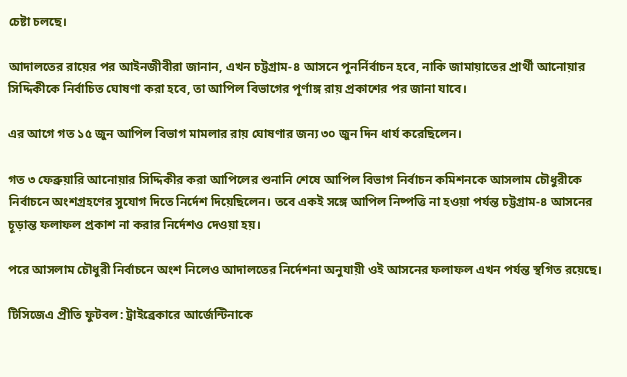চেষ্টা চলছে।

আদালতের রায়ের পর আইনজীবীরা জানান, এখন চট্টগ্রাম-৪ আসনে পুনর্নির্বাচন হবে, নাকি জামায়াতের প্রার্থী আনোয়ার সিদ্দিকীকে নির্বাচিত ঘোষণা করা হবে, তা আপিল বিভাগের পূর্ণাঙ্গ রায় প্রকাশের পর জানা যাবে।

এর আগে গত ১৫ জুন আপিল বিভাগ মামলার রায় ঘোষণার জন্য ৩০ জুন দিন ধার্য করেছিলেন।

গত ৩ ফেব্রুয়ারি আনোয়ার সিদ্দিকীর করা আপিলের শুনানি শেষে আপিল বিভাগ নির্বাচন কমিশনকে আসলাম চৌধুরীকে নির্বাচনে অংশগ্রহণের সুযোগ দিতে নির্দেশ দিয়েছিলেন। তবে একই সঙ্গে আপিল নিষ্পত্তি না হওয়া পর্যন্ত চট্টগ্রাম-৪ আসনের চূড়ান্ত ফলাফল প্রকাশ না করার নির্দেশও দেওয়া হয়।

পরে আসলাম চৌধুরী নির্বাচনে অংশ নিলেও আদালতের নির্দেশনা অনুযায়ী ওই আসনের ফলাফল এখন পর্যন্ত স্থগিত রয়েছে।

টিসিজেএ প্রীতি ফুটবল: ট্রাইব্রেকারে আর্জেন্টিনাকে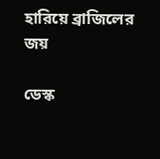হারিয়ে ব্রাজিলের জয়

ডেস্ক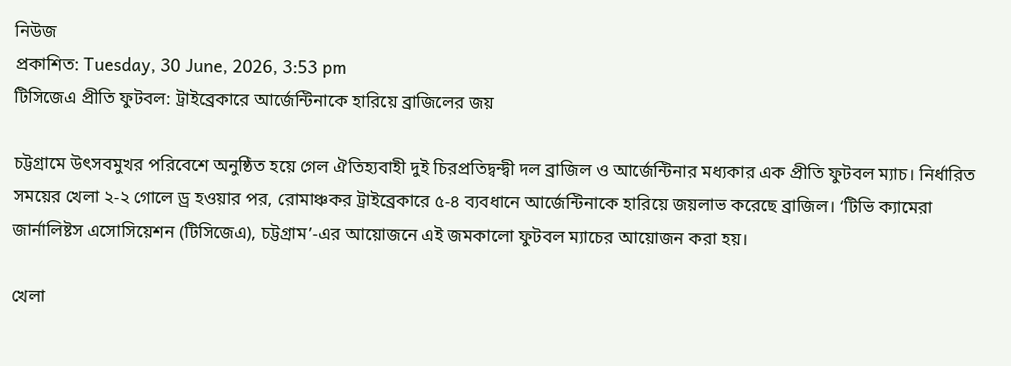নিউজ
প্রকাশিত: Tuesday, 30 June, 2026, 3:53 pm
টিসিজেএ প্রীতি ফুটবল: ট্রাইব্রেকারে আর্জেন্টিনাকে হারিয়ে ব্রাজিলের জয়

চট্টগ্রামে উৎসবমুখর পরিবেশে অনুষ্ঠিত হয়ে গেল ঐতিহ্যবাহী দুই চিরপ্রতিদ্বন্দ্বী দল ব্রাজিল ও আর্জেন্টিনার মধ্যকার এক প্রীতি ফুটবল ম্যাচ। নির্ধারিত সময়ের খেলা ২-২ গোলে ড্র হওয়ার পর, রোমাঞ্চকর ট্রাইব্রেকারে ৫-৪ ব্যবধানে আর্জেন্টিনাকে হারিয়ে জয়লাভ করেছে ব্রাজিল। ‘টিভি ক্যামেরা জার্নালিষ্টস এসোসিয়েশন (টিসিজেএ), চট্টগ্রাম’-এর আয়োজনে এই জমকালো ফুটবল ম্যাচের আয়োজন করা হয়।

খেলা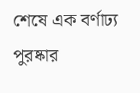শেষে এক বর্ণাঢ্য পুরষ্কার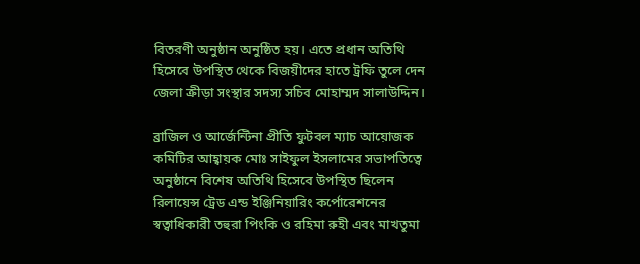বিতরণী অনুষ্ঠান অনুষ্ঠিত হয়। এতে প্রধান অতিথি হিসেবে উপস্থিত থেকে বিজয়ীদের হাতে ট্রফি তুলে দেন জেলা ক্রীড়া সংস্থার সদস্য সচিব মোহাম্মদ সালাউদ্দিন।

ব্রাজিল ও আর্জেন্টিনা প্রীতি ফুটবল ম্যাচ আয়োজক কমিটির আহ্বায়ক মোঃ সাইফুল ইসলামের সভাপতিত্বে অনুষ্ঠানে বিশেষ অতিথি হিসেবে উপস্থিত ছিলেন রিলায়েন্স ট্রেড এন্ড ইঞ্জিনিয়ারিং কর্পোরেশনের স্বত্বাধিকারী তহুরা পিংকি ও রহিমা রুহী এবং মাখতুমা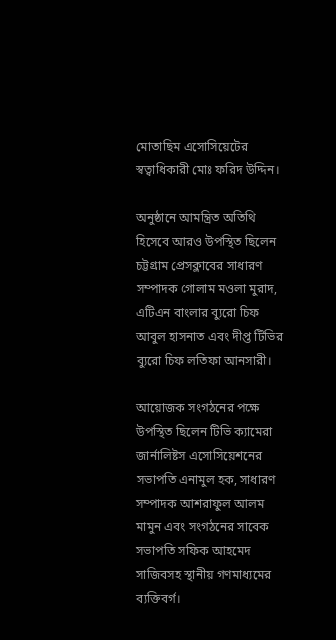মোতাছিম এসোসিয়েটের স্বত্বাধিকারী মোঃ ফরিদ উদ্দিন।

অনুষ্ঠানে আমন্ত্রিত অতিথি হিসেবে আরও উপস্থিত ছিলেন চট্টগ্রাম প্রেসক্লাবের সাধারণ সম্পাদক গোলাম মওলা মুরাদ, এটিএন বাংলার ব্যুরো চিফ আবুল হাসনাত এবং দীপ্ত টিভির ব্যুরো চিফ লতিফা আনসারী।

আয়োজক সংগঠনের পক্ষে উপস্থিত ছিলেন টিভি ক্যামেরা জার্নালিষ্টস এসোসিয়েশনের সভাপতি এনামুল হক, সাধারণ সম্পাদক আশরাফুল আলম মামুন এবং সংগঠনের সাবেক সভাপতি সফিক আহমেদ সাজিবসহ স্থানীয় গণমাধ্যমের ব্যক্তিবর্গ।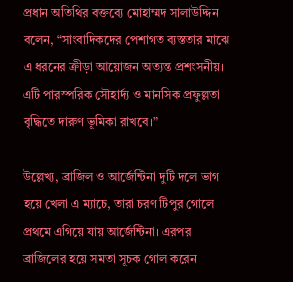প্রধান অতিথির বক্তব্যে মোহাম্মদ সালাউদ্দিন বলেন, “সাংবাদিকদের পেশাগত ব্যস্ততার মাঝে এ ধরনের ক্রীড়া আয়োজন অত্যন্ত প্রশংসনীয়। এটি পারস্পরিক সৌহার্দ্য ও মানসিক প্রফুল্লতা বৃদ্ধিতে দারুণ ভূমিকা রাখবে।”

উল্লেখ্য, ব্রাজিল ও আর্জেন্টিনা দুটি দলে ভাগ হয়ে খেলা এ ম্যাচে, তারা চরণ টিপুর গোলে প্রথমে এগিয়ে যায় আর্জেন্টিনা। এরপর ব্রাজিলের হয়ে সমতা সূচক গোল করেন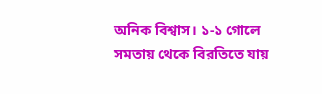অনিক বিশ্বাস। ১-১ গোলে সমতায় থেকে বিরতিতে যায়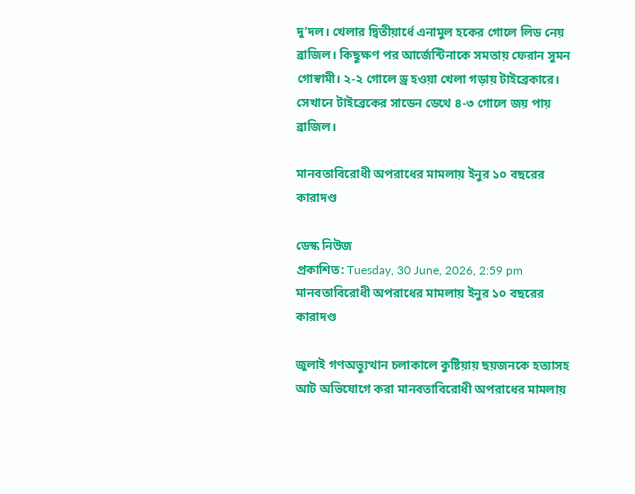দু’দল। খেলার দ্বিতীয়ার্ধে এনামুল হকের গোলে লিড নেয় ব্রাজিল। কিছুক্ষণ পর আর্জেন্টিনাকে সমতায় ফেরান সুমন গোস্বামী। ২-২ গোলে ড্র হওয়া খেলা গড়ায় টাইব্রেকারে। সেখানে টাইব্রেকের সাডেন ডেথে ৪-৩ গোলে জয় পায় ব্রাজিল।

মানবতাবিরোধী অপরাধের মামলায় ইনুর ১০ বছরের কারাদণ্ড

ডেস্ক নিউজ
প্রকাশিত: Tuesday, 30 June, 2026, 2:59 pm
মানবতাবিরোধী অপরাধের মামলায় ইনুর ১০ বছরের কারাদণ্ড

জুলাই গণঅভ্যুত্থান চলাকালে কুষ্টিয়ায় ছয়জনকে হত্যাসহ আট অভিযোগে করা মানবতাবিরোধী অপরাধের মামলায়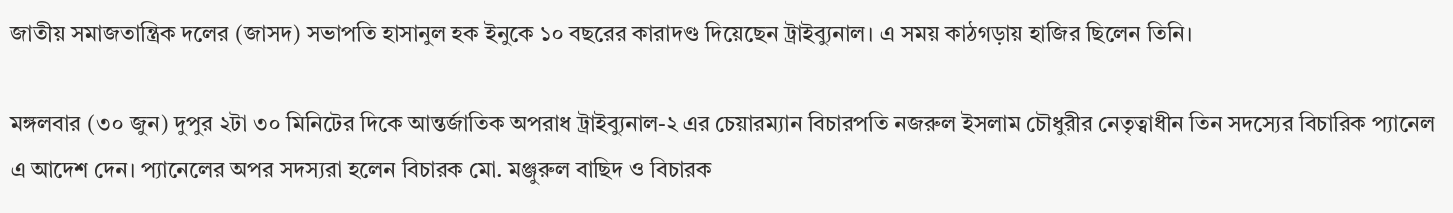জাতীয় সমাজতান্ত্রিক দলের (জাসদ) সভাপতি হাসানুল হক ইনুকে ১০ বছরের কারাদণ্ড দিয়েছেন ট্রাইব্যুনাল। এ সময় কাঠগড়ায় হাজির ছিলেন তিনি।

মঙ্গলবার (৩০ জুন) দুপুর ২টা ৩০ মিনিটের দিকে আন্তর্জাতিক অপরাধ ট্রাইব্যুনাল-২ এর চেয়ারম্যান বিচারপতি নজরুল ইসলাম চৌধুরীর নেতৃত্বাধীন তিন সদস্যের বিচারিক প্যানেল এ আদেশ দেন। প্যানেলের অপর সদস্যরা হলেন বিচারক মো. মঞ্জুরুল বাছিদ ও বিচারক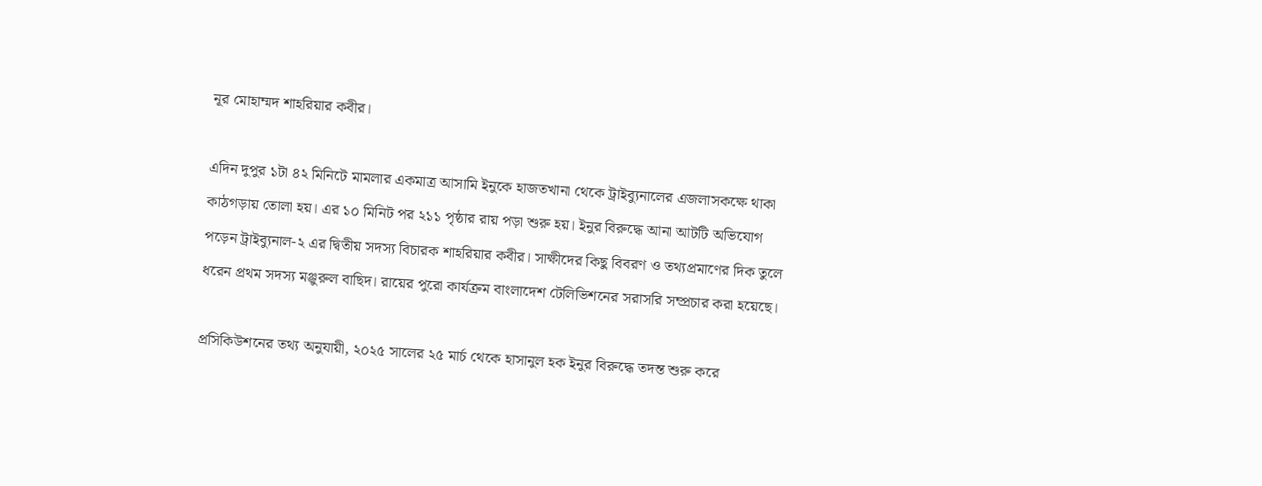নূর মোহাম্মদ শাহরিয়ার কবীর।

এদিন দুপুর ১টা ৪২ মিনিটে মামলার একমাত্র আসামি ইনুকে হাজতখানা থেকে ট্রাইব্যুনালের এজলাসকক্ষে থাকা কাঠগড়ায় তোলা হয়। এর ১০ মিনিট পর ২১১ পৃষ্ঠার রায় পড়া শুরু হয়। ইনুর বিরুদ্ধে আনা আটটি অভিযোগ পড়েন ট্রাইব্যুনাল-২ এর দ্বিতীয় সদস্য বিচারক শাহরিয়ার কবীর। সাক্ষীদের কিছু বিবরণ ও তথ্যপ্রমাণের দিক তুলে ধরেন প্রথম সদস্য মঞ্জুরুল বাছিদ। রায়ের পুরো কার্যক্রম বাংলাদেশ টেলিভিশনের সরাসরি সম্প্রচার করা হয়েছে।

প্রসিকিউশনের তথ্য অনুযায়ী, ২০২৫ সালের ২৫ মার্চ থেকে হাসানুল হক ইনুর বিরুদ্ধে তদন্ত শুরু করে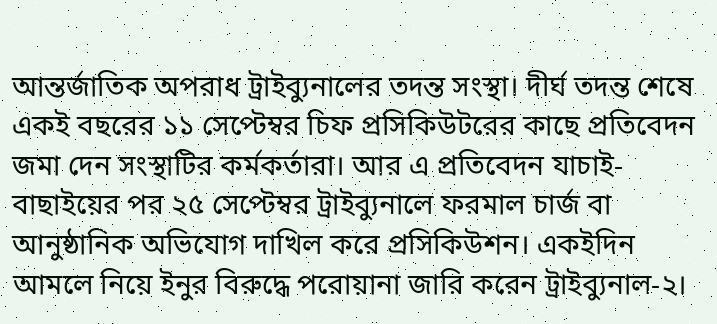আন্তর্জাতিক অপরাধ ট্রাইব্যুনালের তদন্ত সংস্থা। দীর্ঘ তদন্ত শেষে একই বছরের ১১ সেপ্টেম্বর চিফ প্রসিকিউটরের কাছে প্রতিবেদন জমা দেন সংস্থাটির কর্মকর্তারা। আর এ প্রতিবেদন যাচাই-বাছাইয়ের পর ২৫ সেপ্টেম্বর ট্রাইব্যুনালে ফরমাল চার্জ বা আনুষ্ঠানিক অভিযোগ দাখিল করে প্রসিকিউশন। একইদিন আমলে নিয়ে ইনুর বিরুদ্ধে পরোয়ানা জারি করেন ট্রাইব্যুনাল-২।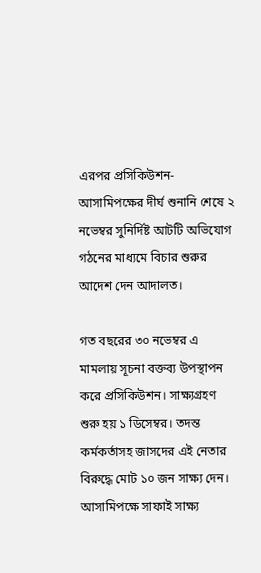এরপর প্রসিকিউশন-আসামিপক্ষের দীর্ঘ শুনানি শেষে ২ নভেম্বর সুনির্দিষ্ট আটটি অভিযোগ গঠনের মাধ্যমে বিচার শুরুর আদেশ দেন আদালত।

গত বছরের ৩০ নভেম্বর এ মামলায় সূচনা বক্তব্য উপস্থাপন করে প্রসিকিউশন। সাক্ষ্যগ্রহণ শুরু হয় ১ ডিসেম্বর। তদন্ত কর্মকর্তাসহ জাসদের এই নেতার বিরুদ্ধে মোট ১০ জন সাক্ষ্য দেন। আসামিপক্ষে সাফাই সাক্ষ্য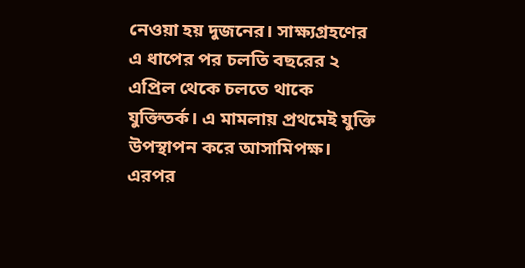নেওয়া হয় দুজনের। সাক্ষ্যগ্রহণের এ ধাপের পর চলতি বছরের ২ এপ্রিল থেকে চলতে থাকে যুক্তিতর্ক। এ মামলায় প্রথমেই যুক্তি উপস্থাপন করে আসামিপক্ষ। এরপর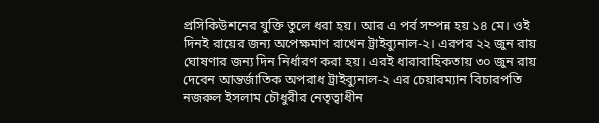প্রসিকিউশনের যুক্তি তুলে ধরা হয়। আর এ পর্ব সম্পন্ন হয় ১৪ মে। ওই দিনই রায়ের জন্য অপেক্ষমাণ রাখেন ট্রাইব্যুনাল-২। এরপর ২২ জুন রায় ঘোষণার জন্য দিন নির্ধারণ করা হয়। এরই ধারাবাহিকতায় ৩০ জুন রায় দেবেন আন্তর্জাতিক অপরাধ ট্রাইব্যুনাল-২ এর চেয়ারম্যান বিচারপতি নজরুল ইসলাম চৌধুরীর নেতৃত্বাধীন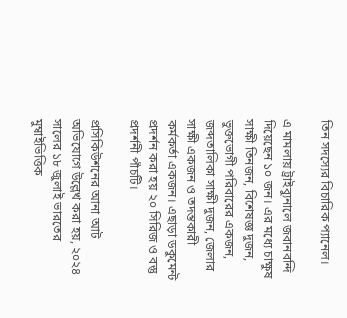তিন সদস্যের বিচারিক প্যানেল।

এ মামলায় ট্রাইব্যুনালে জবানবন্দি দিয়েছেন ১০ জন। এর মধ্যে চাক্ষুষ সাক্ষী তিনজন, বিশেষজ্ঞ দুজন, ভুক্তভোগী পরিবারের একজন, জব্দতালিকা সাক্ষী দুজন, জেলার সাক্ষী একজন ও তদন্তকারী কর্মকর্তা একজন। এছাড়া ডকুমেন্ট প্রদর্শন করা হয় ২০ সিরিজ ও বস্তু প্রদর্শনী পাঁচটি।

প্রসিকিউশনের আনা আট অভিযোগে উল্লেখ করা হয়, ২০২৪ সালের ১৮ জুলাই ভারতের মুম্বাইভিত্তিক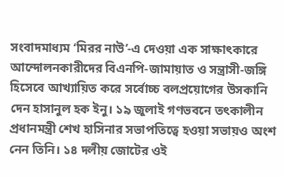সংবাদমাধ্যম ‘মিরর নাউ’-এ দেওয়া এক সাক্ষাৎকারে আন্দোলনকারীদের বিএনপি-জামায়াত ও সন্ত্রাসী-জঙ্গি হিসেবে আখ্যায়িত করে সর্বোচ্চ বলপ্রয়োগের উসকানি দেন হাসানুল হক ইনু। ১৯ জুলাই গণভবনে তৎকালীন প্রধানমন্ত্রী শেখ হাসিনার সভাপতিত্বে হওয়া সভায়ও অংশ নেন তিনি। ১৪ দলীয় জোটের ওই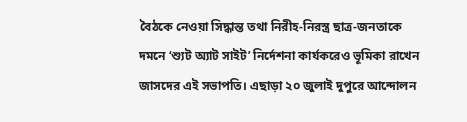বৈঠকে নেওয়া সিদ্ধান্ত তথা নিরীহ-নিরস্ত্র ছাত্র-জনতাকে দমনে ‘শ্যুট অ্যাট সাইট’ নির্দেশনা কার্যকরেও ভূমিকা রাখেন জাসদের এই সভাপতি। এছাড়া ২০ জুলাই দুপুরে আন্দোলন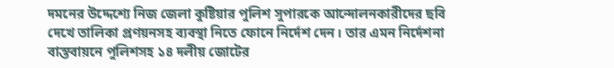দমনের উদ্দেশ্যে নিজ জেলা কুষ্টিয়ার পুলিশ সুপারকে আন্দোলনকারীদের ছবি দেখে তালিকা প্রণয়নসহ ব্যবস্থা নিতে ফোনে নির্দেশ দেন। তার এমন নির্দেশনা বাস্তবায়নে পুলিশসহ ১৪ দলীয় জোটের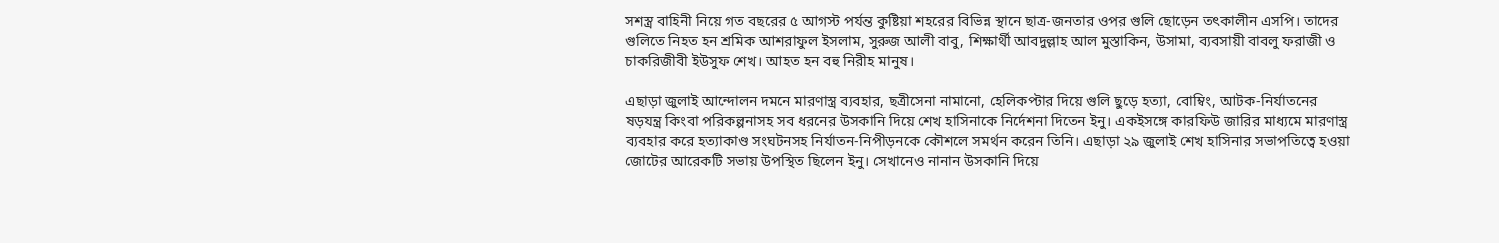সশস্ত্র বাহিনী নিয়ে গত বছরের ৫ আগস্ট পর্যন্ত কুষ্টিয়া শহরের বিভিন্ন স্থানে ছাত্র-জনতার ওপর গুলি ছোড়েন তৎকালীন এসপি। তাদের গুলিতে নিহত হন শ্রমিক আশরাফুল ইসলাম, সুরুজ আলী বাবু, শিক্ষার্থী আবদুল্লাহ আল মুস্তাকিন, উসামা, ব্যবসায়ী বাবলু ফরাজী ও চাকরিজীবী ইউসুফ শেখ। আহত হন বহু নিরীহ মানুষ।

এছাড়া জুলাই আন্দোলন দমনে মারণাস্ত্র ব্যবহার, ছত্রীসেনা নামানো, হেলিকপ্টার দিয়ে গুলি ছুড়ে হত্যা, বোম্বিং, আটক-নির্যাতনের ষড়যন্ত্র কিংবা পরিকল্পনাসহ সব ধরনের উসকানি দিয়ে শেখ হাসিনাকে নির্দেশনা দিতেন ইনু। একইসঙ্গে কারফিউ জারির মাধ্যমে মারণাস্ত্র ব্যবহার করে হত্যাকাণ্ড সংঘটনসহ নির্যাতন-নিপীড়নকে কৌশলে সমর্থন করেন তিনি। এছাড়া ২৯ জুলাই শেখ হাসিনার সভাপতিত্বে হওয়া জোটের আরেকটি সভায় উপস্থিত ছিলেন ইনু। সেখানেও নানান উসকানি দিয়ে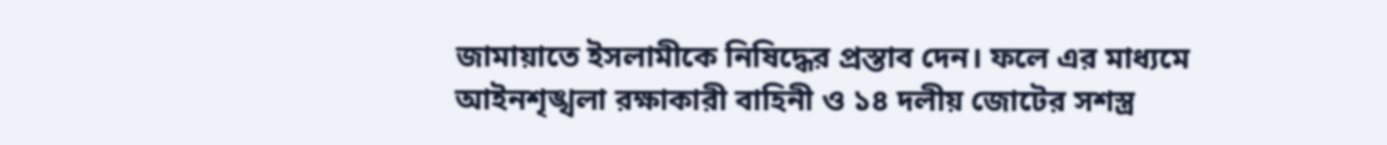জামায়াতে ইসলামীকে নিষিদ্ধের প্রস্তাব দেন। ফলে এর মাধ্যমে আইনশৃঙ্খলা রক্ষাকারী বাহিনী ও ১৪ দলীয় জোটের সশস্ত্র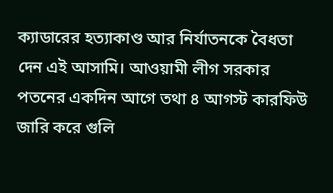ক্যাডারের হত্যাকাণ্ড আর নির্যাতনকে বৈধতা দেন এই আসামি। আওয়ামী লীগ সরকার পতনের একদিন আগে তথা ৪ আগস্ট কারফিউ জারি করে গুলি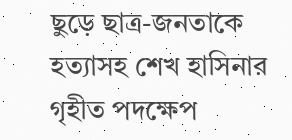ছুড়ে ছাত্র-জনতাকে হত্যাসহ শেখ হাসিনার গৃহীত পদক্ষেপ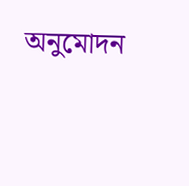অনুমোদন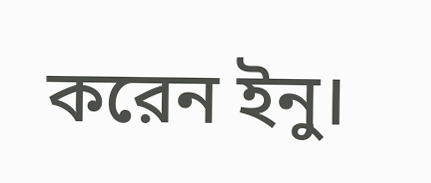করেন ইনু।